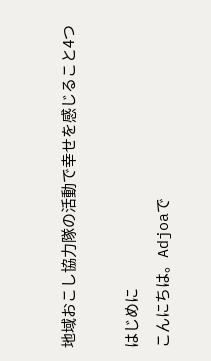地域おこし協力隊の活動で幸せを感じること4つ

はじめに
こんにちは。Adjoaで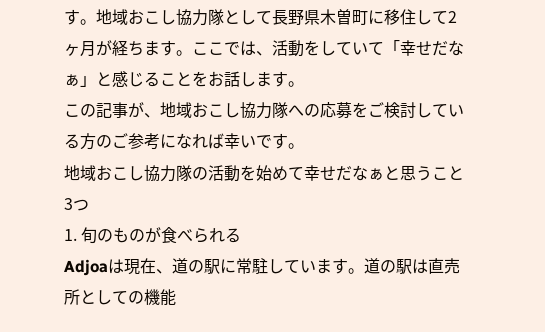す。地域おこし協力隊として長野県木曽町に移住して2ヶ月が経ちます。ここでは、活動をしていて「幸せだなぁ」と感じることをお話します。
この記事が、地域おこし協力隊への応募をご検討している方のご参考になれば幸いです。
地域おこし協力隊の活動を始めて幸せだなぁと思うこと3つ
1. 旬のものが食べられる
Adjoaは現在、道の駅に常駐しています。道の駅は直売所としての機能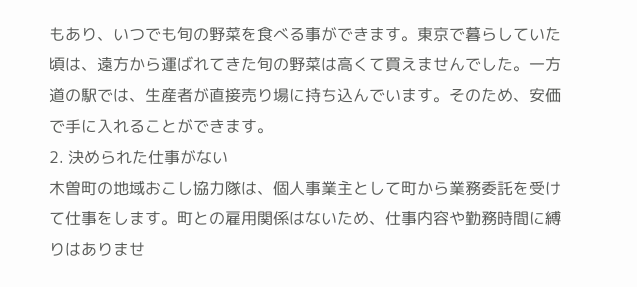もあり、いつでも旬の野菜を食べる事ができます。東京で暮らしていた頃は、遠方から運ばれてきた旬の野菜は高くて買えませんでした。一方道の駅では、生産者が直接売り場に持ち込んでいます。そのため、安価で手に入れることができます。
2. 決められた仕事がない
木曽町の地域おこし協力隊は、個人事業主として町から業務委託を受けて仕事をします。町との雇用関係はないため、仕事内容や勤務時間に縛りはありませ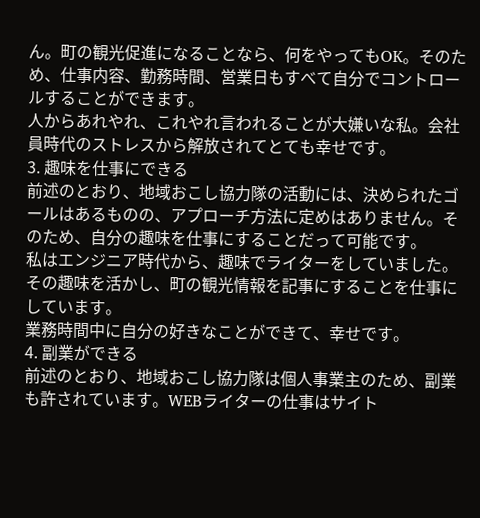ん。町の観光促進になることなら、何をやってもOK。そのため、仕事内容、勤務時間、営業日もすべて自分でコントロールすることができます。
人からあれやれ、これやれ言われることが大嫌いな私。会社員時代のストレスから解放されてとても幸せです。
3. 趣味を仕事にできる
前述のとおり、地域おこし協力隊の活動には、決められたゴールはあるものの、アプローチ方法に定めはありません。そのため、自分の趣味を仕事にすることだって可能です。
私はエンジニア時代から、趣味でライターをしていました。その趣味を活かし、町の観光情報を記事にすることを仕事にしています。
業務時間中に自分の好きなことができて、幸せです。
4. 副業ができる
前述のとおり、地域おこし協力隊は個人事業主のため、副業も許されています。WEBライターの仕事はサイト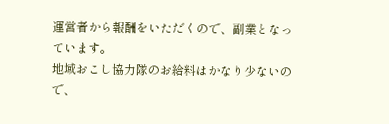運営者から報酬をいただくので、副業となっています。
地域おこし協力隊のお給料はかなり少ないので、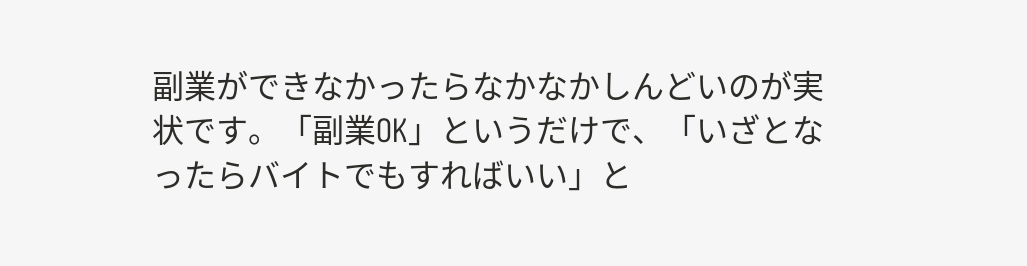副業ができなかったらなかなかしんどいのが実状です。「副業OK」というだけで、「いざとなったらバイトでもすればいい」と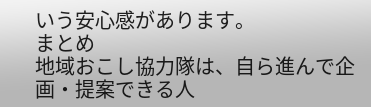いう安心感があります。
まとめ
地域おこし協力隊は、自ら進んで企画・提案できる人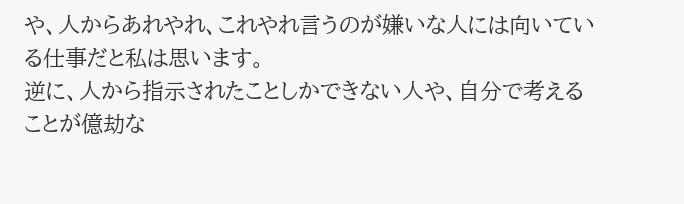や、人からあれやれ、これやれ言うのが嫌いな人には向いている仕事だと私は思います。
逆に、人から指示されたことしかできない人や、自分で考えることが億劫な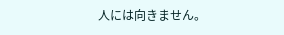人には向きません。